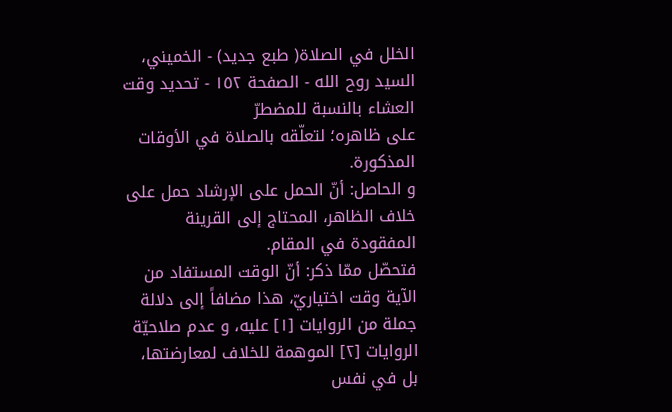الخلل في الصلاة( طبع جديد) - الخميني، السيد روح الله - الصفحة ١٥٢ - تحديد وقت العشاء بالنسبة للمضطرّ
على ظاهره؛ لتعلّقه بالصلاة في الأوقات المذكورة.
و الحاصل: أنّ الحمل على الإرشاد حمل على خلاف الظاهر، المحتاج إلى القرينة المفقودة في المقام.
فتحصّل ممّا ذكر: أنّ الوقت المستفاد من الآية وقت اختياريّ، هذا مضافاً إلى دلالة جملة من الروايات [١] عليه، و عدم صلاحيّة الروايات [٢] الموهمة للخلاف لمعارضتها، بل في نفس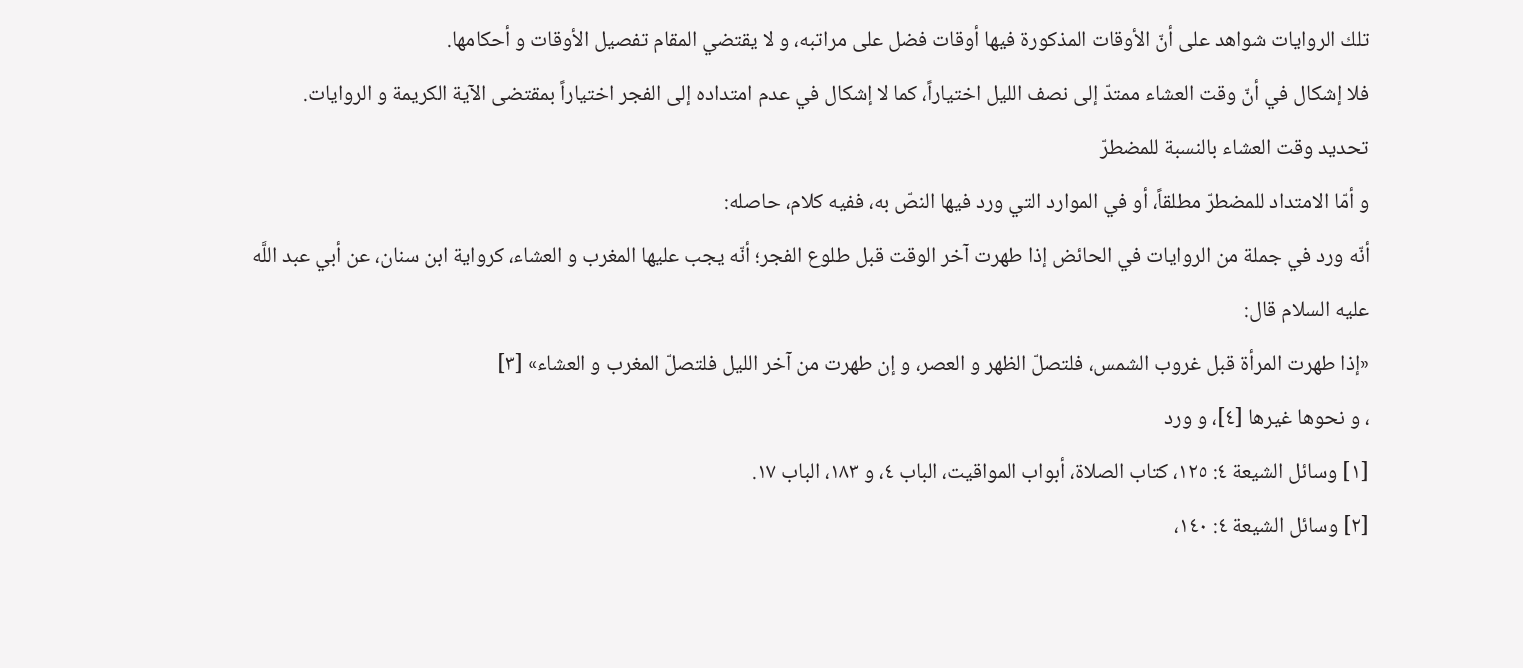تلك الروايات شواهد على أنّ الأوقات المذكورة فيها أوقات فضل على مراتبه، و لا يقتضي المقام تفصيل الأوقات و أحكامها.
فلا إشكال في أنّ وقت العشاء ممتدّ إلى نصف الليل اختياراً، كما لا إشكال في عدم امتداده إلى الفجر اختياراً بمقتضى الآية الكريمة و الروايات.
تحديد وقت العشاء بالنسبة للمضطرّ
و أمّا الامتداد للمضطرّ مطلقاً، أو في الموارد التي ورد فيها النصّ به، ففيه كلام، حاصله:
أنّه ورد في جملة من الروايات في الحائض إذا طهرت آخر الوقت قبل طلوع الفجر؛ أنّه يجب عليها المغرب و العشاء، كرواية ابن سنان، عن أبي عبد اللَّه عليه السلام قال:
«إذا طهرت المرأة قبل غروب الشمس، فلتصلّ الظهر و العصر، و إن طهرت من آخر الليل فلتصلّ المغرب و العشاء» [٣]
، و نحوها غيرها [٤]، و ورد
[١] وسائل الشيعة ٤: ١٢٥، كتاب الصلاة، أبواب المواقيت، الباب ٤، و ١٨٣، الباب ١٧.
[٢] وسائل الشيعة ٤: ١٤٠،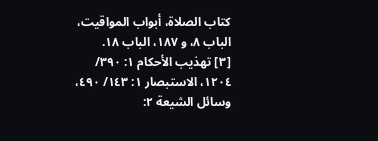كتاب الصلاة، أبواب المواقيت، الباب ٨، و ١٨٧، الباب ١٨.
[٣] تهذيب الأحكام ١: ٣٩٠/ ١٢٠٤، الاستبصار ١: ١٤٣/ ٤٩٠، وسائل الشيعة ٢: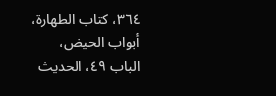٣٦٤، كتاب الطهارة، أبواب الحيض، الباب ٤٩، الحديث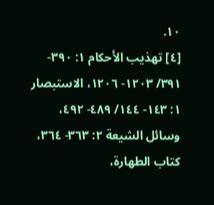١٠.
[٤] تهذيب الأحكام ١: ٣٩٠- ٣٩١/ ١٢٠٣- ١٢٠٦، الاستبصار ١: ١٤٣- ١٤٤/ ٤٨٩- ٤٩٢، وسائل الشيعة ٢: ٣٦٣- ٣٦٤، كتاب الطهارة،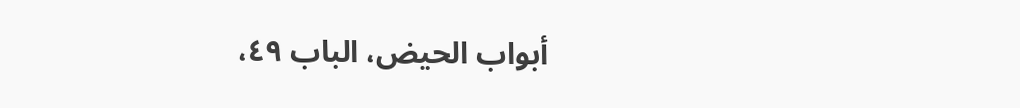أبواب الحيض، الباب ٤٩،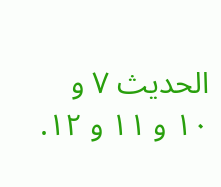الحديث ٧ و ١٠ و ١١ و ١٢.